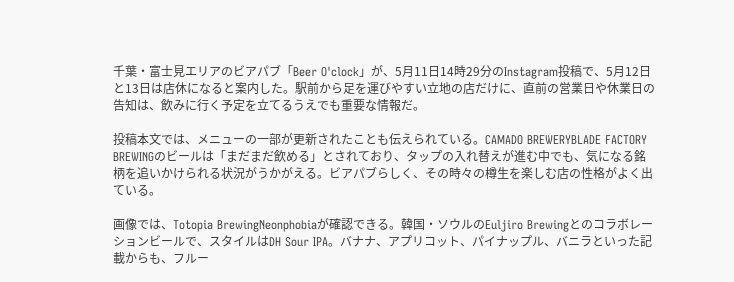千葉・富士見エリアのビアパブ「Beer O'clock」が、5月11日14時29分のInstagram投稿で、5月12日と13日は店休になると案内した。駅前から足を運びやすい立地の店だけに、直前の営業日や休業日の告知は、飲みに行く予定を立てるうえでも重要な情報だ。

投稿本文では、メニューの一部が更新されたことも伝えられている。CAMADO BREWERYBLADE FACTORY BREWINGのビールは「まだまだ飲める」とされており、タップの入れ替えが進む中でも、気になる銘柄を追いかけられる状況がうかがえる。ビアパブらしく、その時々の樽生を楽しむ店の性格がよく出ている。

画像では、Totopia BrewingNeonphobiaが確認できる。韓国・ソウルのEuljiro Brewingとのコラボレーションビールで、スタイルはDH Sour IPA。バナナ、アプリコット、パイナップル、バニラといった記載からも、フルー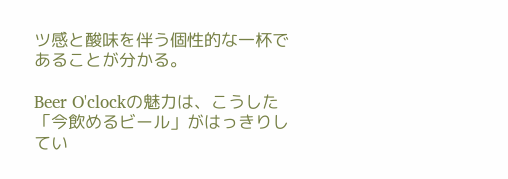ツ感と酸味を伴う個性的な一杯であることが分かる。

Beer O'clockの魅力は、こうした「今飲めるビール」がはっきりしてい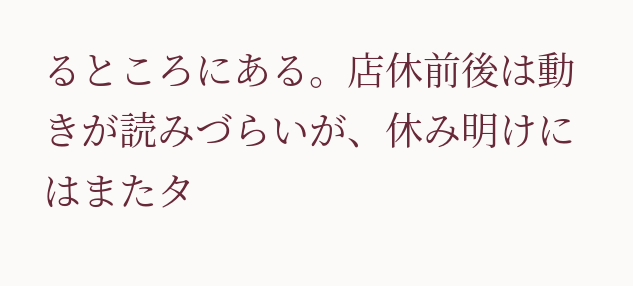るところにある。店休前後は動きが読みづらいが、休み明けにはまたタ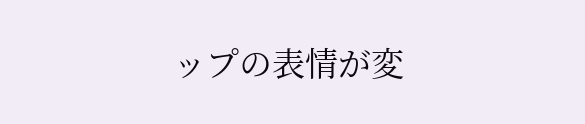ップの表情が変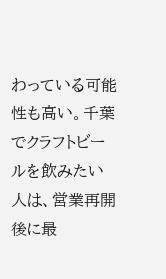わっている可能性も高い。千葉でクラフトビールを飲みたい人は、営業再開後に最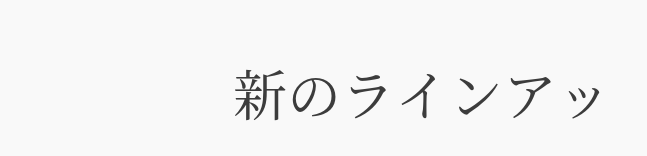新のラインアッ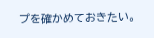プを確かめておきたい。